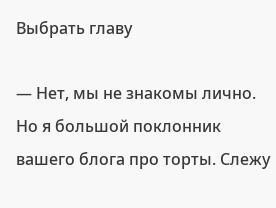Выбрать главу

— Нет, мы не знакомы лично. Но я большой поклонник вашего блога про торты. Слежу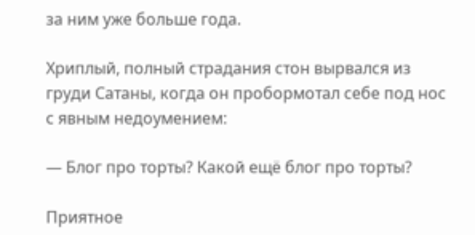за ним уже больше года.

Хриплый, полный страдания стон вырвался из груди Сатаны, когда он пробормотал себе под нос с явным недоумением:

— Блог про торты? Какой ещё блог про торты?

Приятное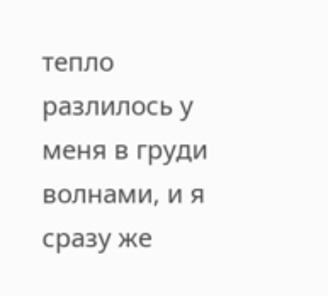тепло разлилось у меня в груди волнами, и я сразу же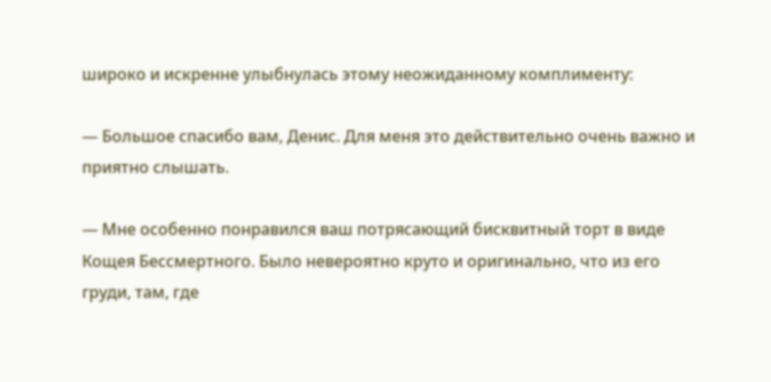широко и искренне улыбнулась этому неожиданному комплименту:

— Большое спасибо вам, Денис. Для меня это действительно очень важно и приятно слышать.

— Мне особенно понравился ваш потрясающий бисквитный торт в виде Кощея Бессмертного. Было невероятно круто и оригинально, что из его груди, там, где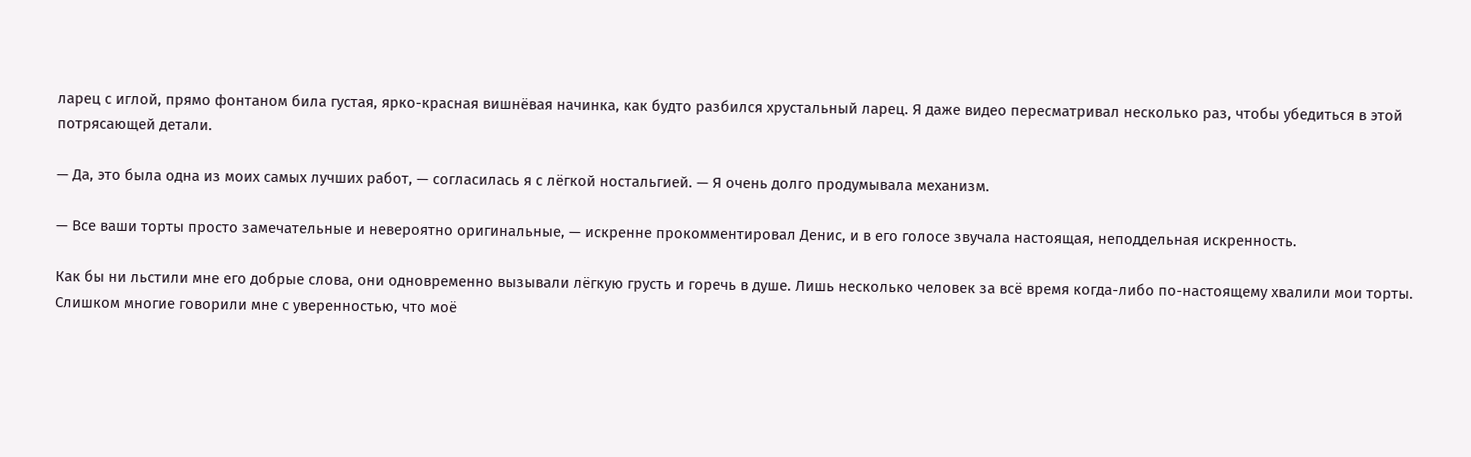ларец с иглой, прямо фонтаном била густая, ярко-красная вишнёвая начинка, как будто разбился хрустальный ларец. Я даже видео пересматривал несколько раз, чтобы убедиться в этой потрясающей детали.

— Да, это была одна из моих самых лучших работ, — согласилась я с лёгкой ностальгией. — Я очень долго продумывала механизм.

— Все ваши торты просто замечательные и невероятно оригинальные, — искренне прокомментировал Денис, и в его голосе звучала настоящая, неподдельная искренность.

Как бы ни льстили мне его добрые слова, они одновременно вызывали лёгкую грусть и горечь в душе. Лишь несколько человек за всё время когда-либо по-настоящему хвалили мои торты. Слишком многие говорили мне с уверенностью, что моё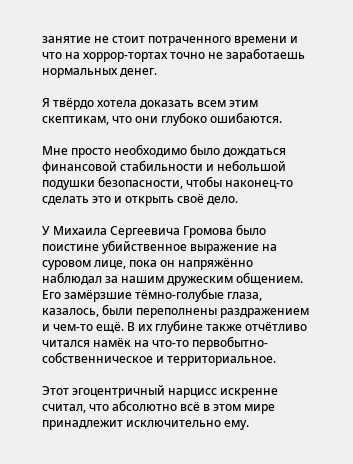занятие не стоит потраченного времени и что на хоррор-тортах точно не заработаешь нормальных денег.

Я твёрдо хотела доказать всем этим скептикам, что они глубоко ошибаются.

Мне просто необходимо было дождаться финансовой стабильности и небольшой подушки безопасности, чтобы наконец-то сделать это и открыть своё дело.

У Михаила Сергеевича Громова было поистине убийственное выражение на суровом лице, пока он напряжённо наблюдал за нашим дружеским общением. Его замёрзшие тёмно-голубые глаза, казалось, были переполнены раздражением и чем-то ещё. В их глубине также отчётливо читался намёк на что-то первобытно-собственническое и территориальное.

Этот эгоцентричный нарцисс искренне считал, что абсолютно всё в этом мире принадлежит исключительно ему.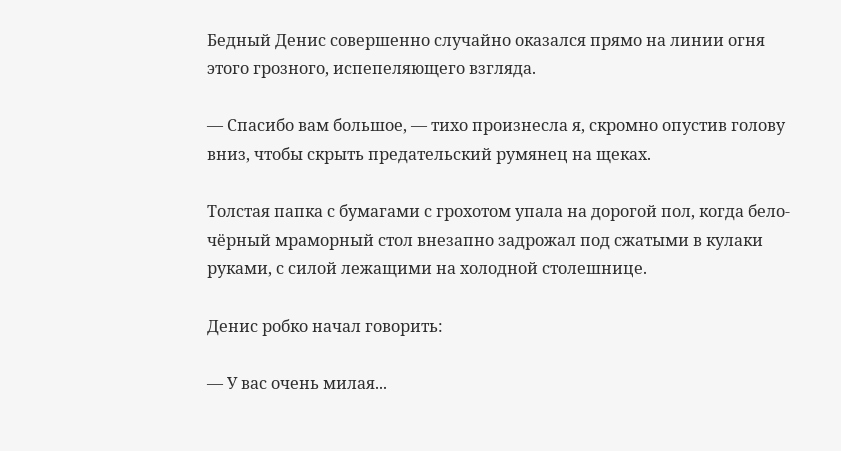Бедный Денис совершенно случайно оказался прямо на линии огня этого грозного, испепеляющего взгляда.

— Спасибо вам большое, — тихо произнесла я, скромно опустив голову вниз, чтобы скрыть предательский румянец на щеках.

Толстая папка с бумагами с грохотом упала на дорогой пол, когда бело-чёрный мраморный стол внезапно задрожал под сжатыми в кулаки руками, с силой лежащими на холодной столешнице.

Денис робко начал говорить:

— У вас очень милая...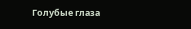Голубые глаза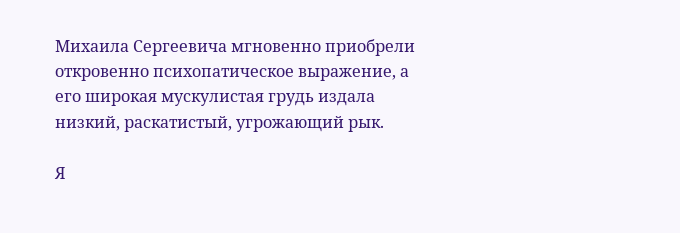Михаила Сергеевича мгновенно приобрели откровенно психопатическое выражение, а его широкая мускулистая грудь издала низкий, раскатистый, угрожающий рык.

Я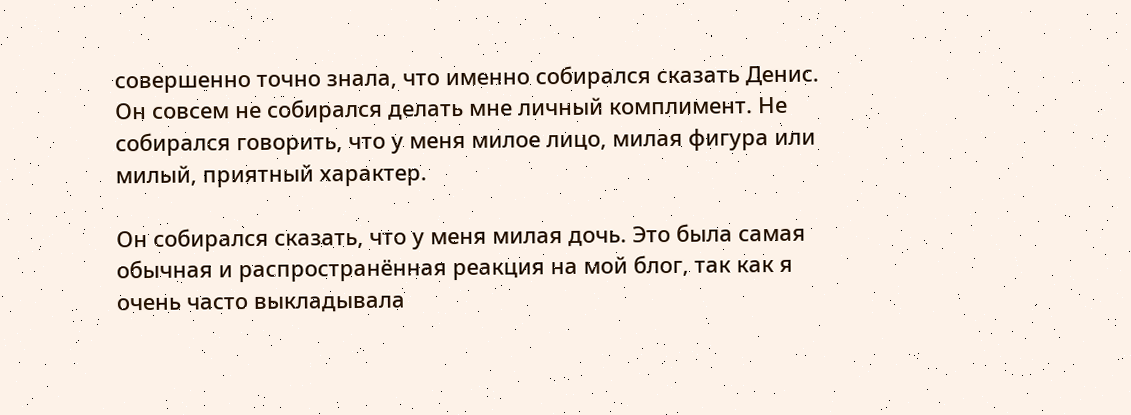совершенно точно знала, что именно собирался сказать Денис. Он совсем не собирался делать мне личный комплимент. Не собирался говорить, что у меня милое лицо, милая фигура или милый, приятный характер.

Он собирался сказать, что у меня милая дочь. Это была самая обычная и распространённая реакция на мой блог, так как я очень часто выкладывала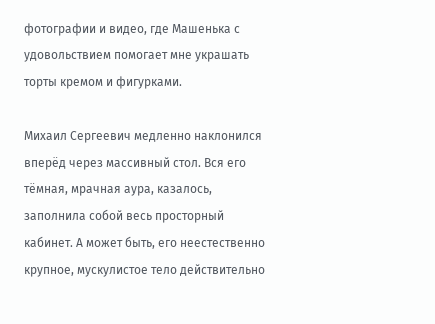фотографии и видео, где Машенька с удовольствием помогает мне украшать торты кремом и фигурками.

Михаил Сергеевич медленно наклонился вперёд через массивный стол. Вся его тёмная, мрачная аура, казалось, заполнила собой весь просторный кабинет. А может быть, его неестественно крупное, мускулистое тело действительно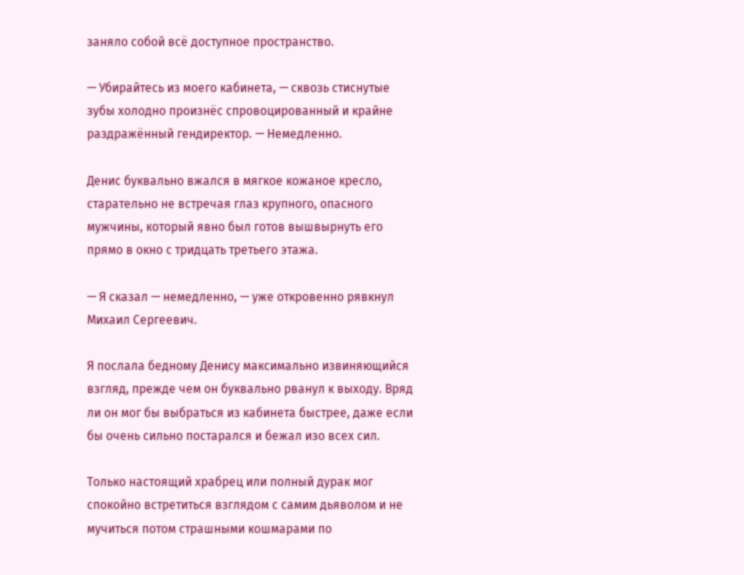заняло собой всё доступное пространство.

— Убирайтесь из моего кабинета, — сквозь стиснутые зубы холодно произнёс спровоцированный и крайне раздражённый гендиректор. — Немедленно.

Денис буквально вжался в мягкое кожаное кресло, старательно не встречая глаз крупного, опасного мужчины, который явно был готов вышвырнуть его прямо в окно с тридцать третьего этажа.

— Я сказал — немедленно, — уже откровенно рявкнул Михаил Сергеевич.

Я послала бедному Денису максимально извиняющийся взгляд, прежде чем он буквально рванул к выходу. Вряд ли он мог бы выбраться из кабинета быстрее, даже если бы очень сильно постарался и бежал изо всех сил.

Только настоящий храбрец или полный дурак мог спокойно встретиться взглядом с самим дьяволом и не мучиться потом страшными кошмарами по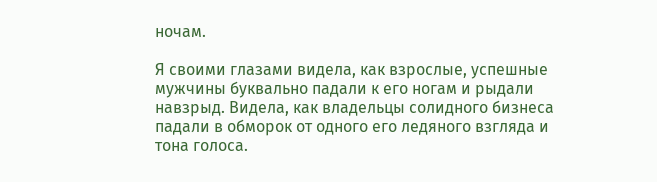ночам.

Я своими глазами видела, как взрослые, успешные мужчины буквально падали к его ногам и рыдали навзрыд. Видела, как владельцы солидного бизнеса падали в обморок от одного его ледяного взгляда и тона голоса.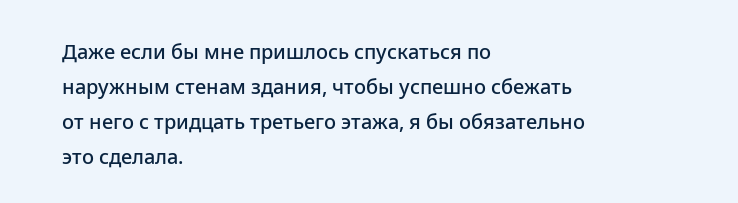Даже если бы мне пришлось спускаться по наружным стенам здания, чтобы успешно сбежать от него с тридцать третьего этажа, я бы обязательно это сделала.